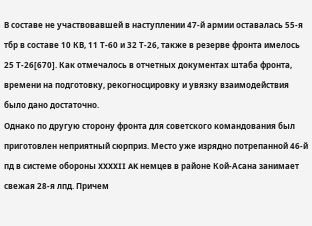В составе не участвовавшей в наступлении 47-й армии оставалась 55-я тбр в составе 10 КВ, 11 Т-60 и 32 Т-26, также в резерве фронта имелось 25 Т-26[670]. Как отмечалось в отчетных документах штаба фронта, времени на подготовку, рекогносцировку и увязку взаимодействия было дано достаточно.
Однако по другую сторону фронта для советского командования был приготовлен неприятный сюрприз. Место уже изрядно потрепанной 46-й пд в системе обороны XXXXII AK немцев в районе Кой-Асана занимает свежая 28-я лпд. Причем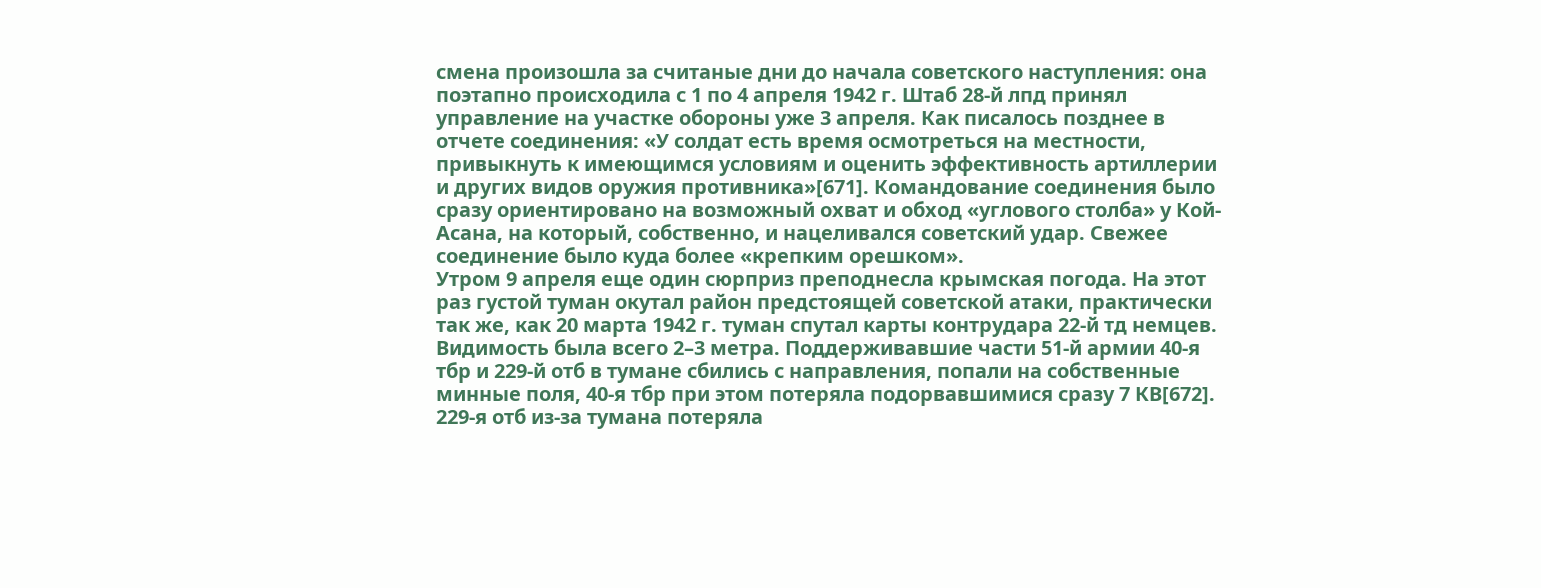смена произошла за считаные дни до начала советского наступления: она поэтапно происходила с 1 по 4 апреля 1942 г. Штаб 28-й лпд принял управление на участке обороны уже 3 апреля. Как писалось позднее в отчете соединения: «У солдат есть время осмотреться на местности, привыкнуть к имеющимся условиям и оценить эффективность артиллерии и других видов оружия противника»[671]. Командование соединения было сразу ориентировано на возможный охват и обход «углового столба» у Кой-Асана, на который, собственно, и нацеливался советский удар. Свежее соединение было куда более «крепким орешком».
Утром 9 апреля еще один сюрприз преподнесла крымская погода. На этот раз густой туман окутал район предстоящей советской атаки, практически так же, как 20 марта 1942 г. туман спутал карты контрудара 22-й тд немцев. Видимость была всего 2–3 метра. Поддерживавшие части 51-й армии 40-я тбр и 229-й отб в тумане сбились с направления, попали на собственные минные поля, 40-я тбр при этом потеряла подорвавшимися сразу 7 КВ[672]. 229-я отб из-за тумана потеряла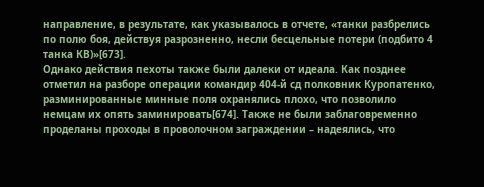направление, в результате, как указывалось в отчете, «танки разбрелись по полю боя, действуя разрозненно, несли бесцельные потери (подбито 4 танка КВ)»[673].
Однако действия пехоты также были далеки от идеала. Как позднее отметил на разборе операции командир 404-й сд полковник Куропатенко, разминированные минные поля охранялись плохо, что позволило немцам их опять заминировать[674]. Также не были заблаговременно проделаны проходы в проволочном заграждении – надеялись, что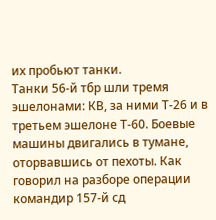их пробьют танки.
Танки 56-й тбр шли тремя эшелонами: КВ, за ними Т-26 и в третьем эшелоне Т-60. Боевые машины двигались в тумане, оторвавшись от пехоты. Как говорил на разборе операции командир 157-й сд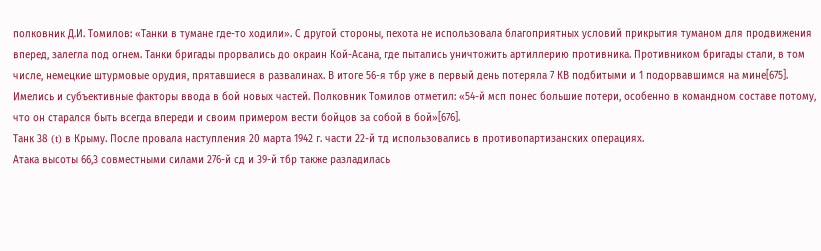полковник Д.И. Томилов: «Танки в тумане где-то ходили». С другой стороны, пехота не использовала благоприятных условий прикрытия туманом для продвижения вперед, залегла под огнем. Танки бригады прорвались до окраин Кой-Асана, где пытались уничтожить артиллерию противника. Противником бригады стали, в том числе, немецкие штурмовые орудия, прятавшиеся в развалинах. В итоге 56-я тбр уже в первый день потеряла 7 КВ подбитыми и 1 подорвавшимся на мине[675]. Имелись и субъективные факторы ввода в бой новых частей. Полковник Томилов отметил: «54-й мсп понес большие потери, особенно в командном составе потому, что он старался быть всегда впереди и своим примером вести бойцов за собой в бой»[676].
Танк 38 (t) в Крыму. После провала наступления 20 марта 1942 г. части 22-й тд использовались в противопартизанских операциях.
Атака высоты 66,3 совместными силами 276-й сд и 39-й тбр также разладилась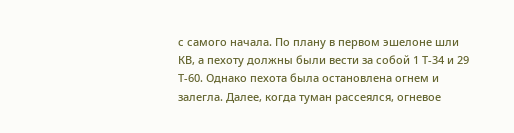с самого начала. По плану в первом эшелоне шли КВ, а пехоту должны были вести за собой 1 Т-34 и 29 Т-60. Однако пехота была остановлена огнем и залегла. Далее, когда туман рассеялся, огневое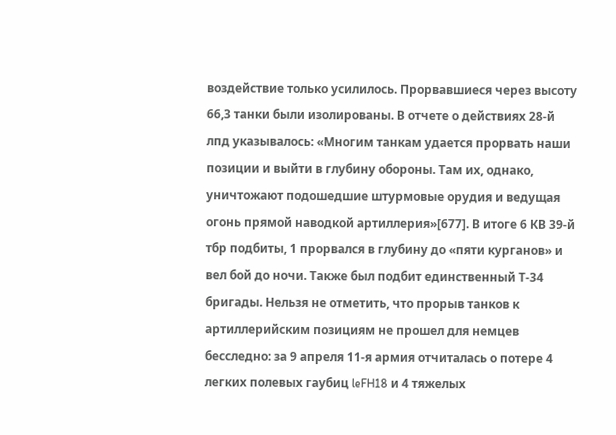воздействие только усилилось. Прорвавшиеся через высоту 66,3 танки были изолированы. В отчете о действиях 28-й лпд указывалось: «Многим танкам удается прорвать наши позиции и выйти в глубину обороны. Там их, однако, уничтожают подошедшие штурмовые орудия и ведущая огонь прямой наводкой артиллерия»[677]. В итоге 6 КВ 39-й тбр подбиты, 1 прорвался в глубину до «пяти курганов» и вел бой до ночи. Также был подбит единственный Т-34 бригады. Нельзя не отметить, что прорыв танков к артиллерийским позициям не прошел для немцев бесследно: за 9 апреля 11-я армия отчиталась о потере 4 легких полевых гаубиц leFH18 и 4 тяжелых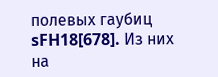полевых гаубиц sFH18[678]. Из них на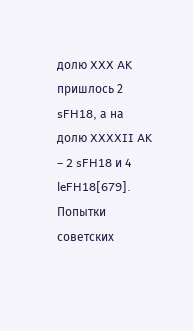долю XXX AK пришлось 2 sFH18, а на долю XXXXII AK – 2 sFH18 и 4 leFH18[679]. Попытки советских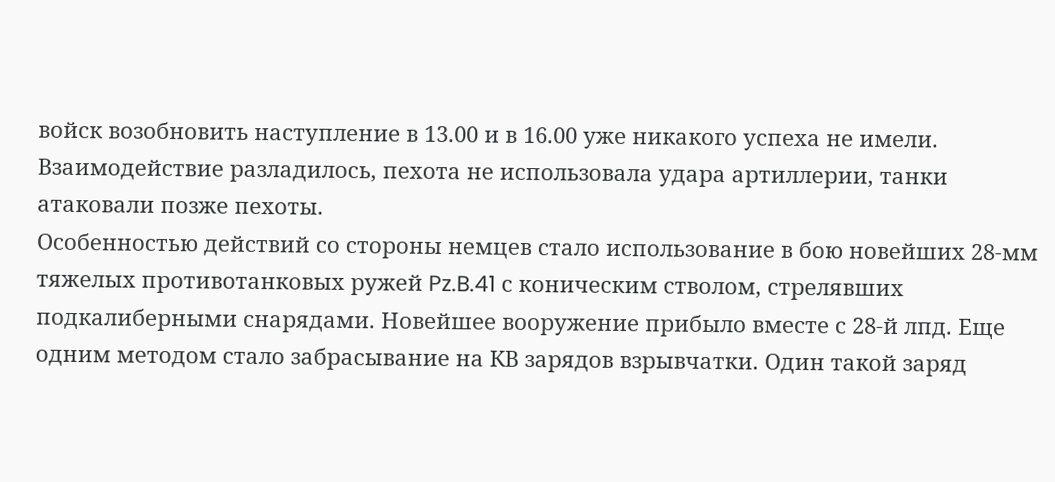войск возобновить наступление в 13.00 и в 16.00 уже никакого успеха не имели. Взаимодействие разладилось, пехота не использовала удара артиллерии, танки атаковали позже пехоты.
Особенностью действий со стороны немцев стало использование в бою новейших 28-мм тяжелых противотанковых ружей Pz.B.41 с коническим стволом, стрелявших подкалиберными снарядами. Новейшее вооружение прибыло вместе с 28-й лпд. Еще одним методом стало забрасывание на КВ зарядов взрывчатки. Один такой заряд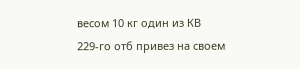весом 10 кг один из КВ 229-го отб привез на своем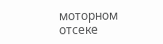моторном отсеке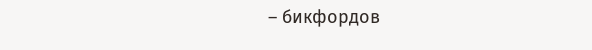– бикфордов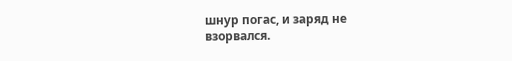шнур погас, и заряд не взорвался.